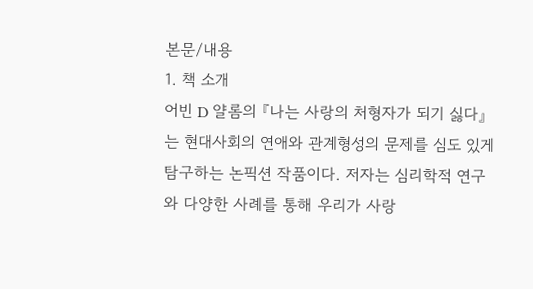본문/내용
1. 책 소개
어빈 D 얄롬의 『나는 사랑의 처형자가 되기 싫다』는 현대사회의 연애와 관계형성의 문제를 심도 있게 탐구하는 논픽션 작품이다. 저자는 심리학적 연구와 다양한 사례를 통해 우리가 사랑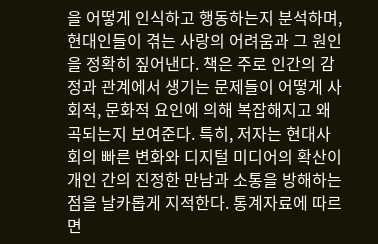을 어떻게 인식하고 행동하는지 분석하며, 현대인들이 겪는 사랑의 어려움과 그 원인을 정확히 짚어낸다. 책은 주로 인간의 감정과 관계에서 생기는 문제들이 어떻게 사회적, 문화적 요인에 의해 복잡해지고 왜곡되는지 보여준다. 특히, 저자는 현대사회의 빠른 변화와 디지털 미디어의 확산이 개인 간의 진정한 만남과 소통을 방해하는 점을 날카롭게 지적한다. 통계자료에 따르면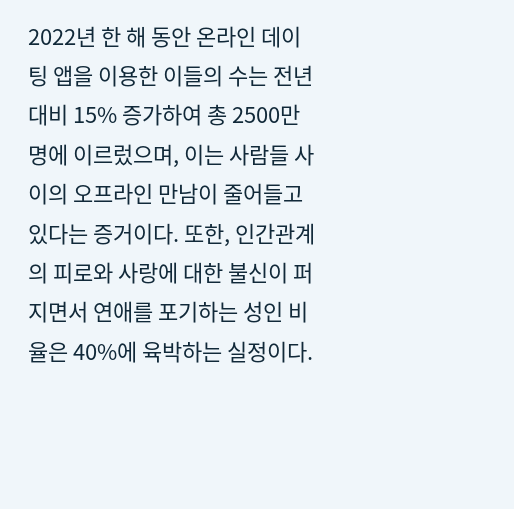2022년 한 해 동안 온라인 데이팅 앱을 이용한 이들의 수는 전년 대비 15% 증가하여 총 2500만 명에 이르렀으며, 이는 사람들 사이의 오프라인 만남이 줄어들고 있다는 증거이다. 또한, 인간관계의 피로와 사랑에 대한 불신이 퍼지면서 연애를 포기하는 성인 비율은 40%에 육박하는 실정이다.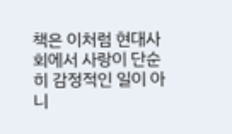책은 이처럼 현대사회에서 사랑이 단순히 감정적인 일이 아니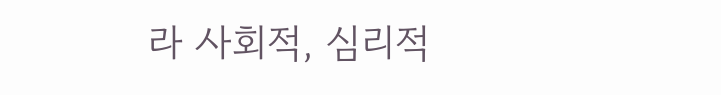라 사회적, 심리적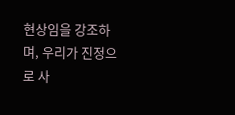현상임을 강조하며, 우리가 진정으로 사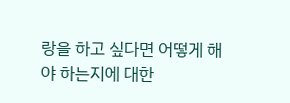랑을 하고 싶다면 어떻게 해야 하는지에 대한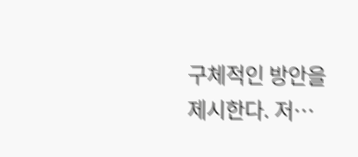구체적인 방안을 제시한다. 저…